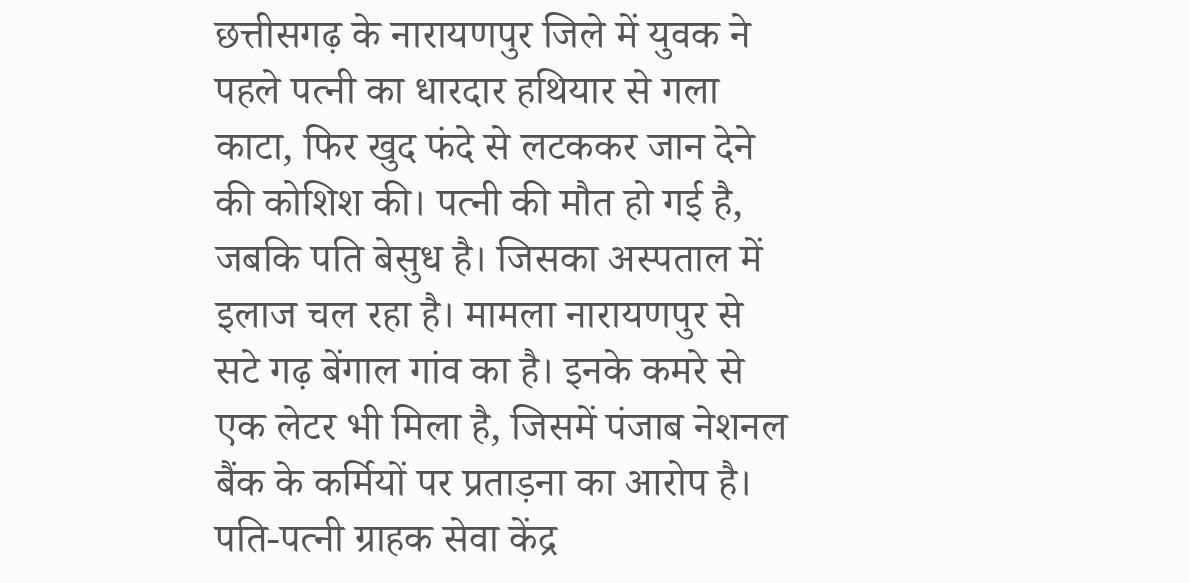छत्तीसगढ़ के नारायणपुर जिले में युवक ने पहले पत्नी का धारदार हथियार से गला काटा, फिर खुद फंदे से लटककर जान देने की कोशिश की। पत्नी की मौत हो गई है, जबकि पति बेसुध है। जिसका अस्पताल में इलाज चल रहा है। मामला नारायणपुर से सटे गढ़ बेंगाल गांव का है। इनके कमरे से एक लेटर भी मिला है, जिसमें पंजाब नेशनल बैंक के कर्मियों पर प्रताड़ना का आरोप है। पति-पत्नी ग्राहक सेवा केंद्र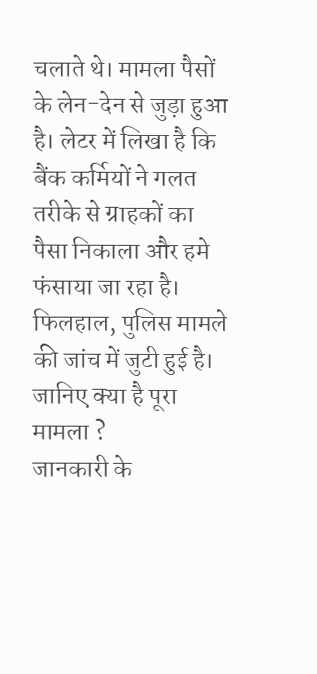चलाते थे। मामला पैसों के लेन-देन से जुड़ा हुआ है। लेटर में लिखा है कि बैंक कर्मियों ने गलत तरीके से ग्राहकों का पैसा निकाला और हमे फंसाया जा रहा है। फिलहाल, पुलिस मामले की जांच में जुटी हुई है। जानिए क्या है पूरा मामला ?
जानकारी के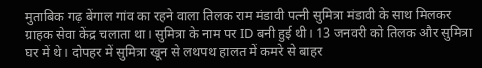मुताबिक गढ़ बेंगाल गांव का रहने वाला तिलक राम मंडावी पत्नी सुमित्रा मंडावी के साथ मिलकर ग्राहक सेवा केंद्र चलाता था। सुमित्रा के नाम पर ID बनी हुई थी। 13 जनवरी को तिलक और सुमित्रा घर में थे। दोपहर में सुमित्रा खून से लथपथ हालत में कमरे से बाहर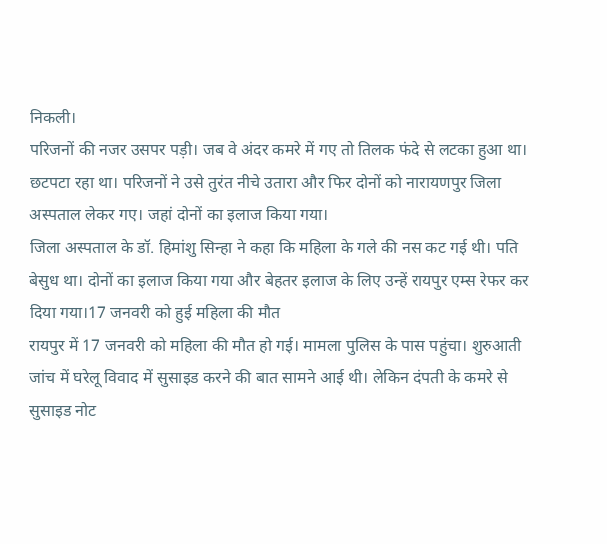निकली।
परिजनों की नजर उसपर पड़ी। जब वे अंदर कमरे में गए तो तिलक फंदे से लटका हुआ था। छटपटा रहा था। परिजनों ने उसे तुरंत नीचे उतारा और फिर दोनों को नारायणपुर जिला अस्पताल लेकर गए। जहां दोनों का इलाज किया गया।
जिला अस्पताल के डॉ. हिमांशु सिन्हा ने कहा कि महिला के गले की नस कट गई थी। पति बेसुध था। दोनों का इलाज किया गया और बेहतर इलाज के लिए उन्हें रायपुर एम्स रेफर कर दिया गया।17 जनवरी को हुई महिला की मौत
रायपुर में 17 जनवरी को महिला की मौत हो गई। मामला पुलिस के पास पहुंचा। शुरुआती जांच में घरेलू विवाद में सुसाइड करने की बात सामने आई थी। लेकिन दंपती के कमरे से सुसाइड नोट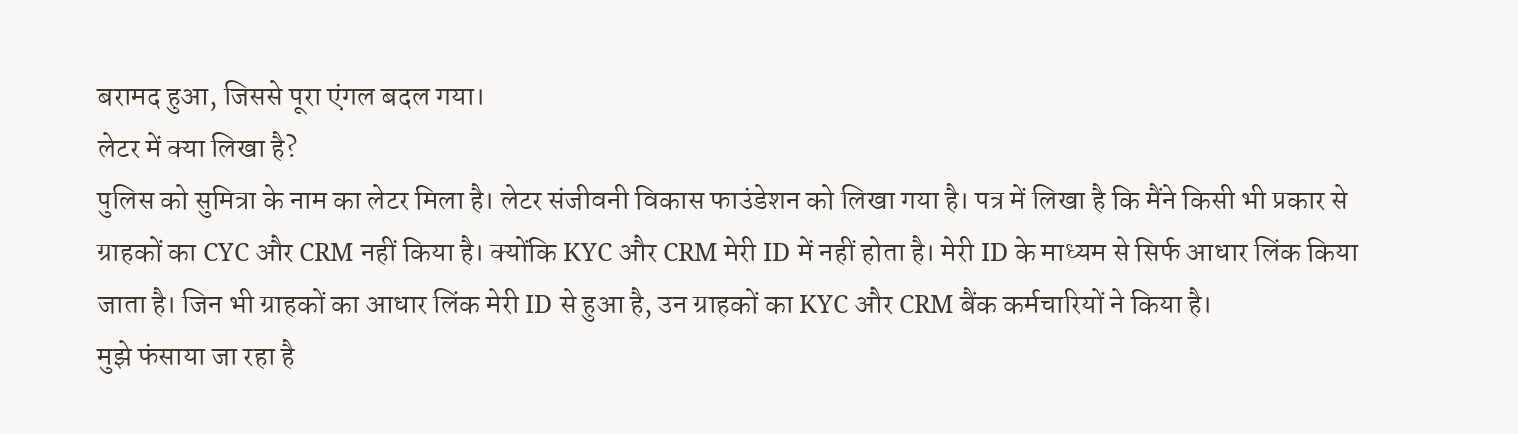बरामद हुआ, जिससे पूरा एंगल बदल गया।
लेटर में क्या लिखा है?
पुलिस को सुमित्रा के नाम का लेटर मिला है। लेटर संजीवनी विकास फाउंडेशन को लिखा गया है। पत्र में लिखा है कि मैंने किसी भी प्रकार से ग्राहकों का CYC और CRM नहीं किया है। क्योंकि KYC और CRM मेरी ID में नहीं होता है। मेरी ID के माध्यम से सिर्फ आधार लिंक किया जाता है। जिन भी ग्राहकों का आधार लिंक मेरी ID से हुआ है, उन ग्राहकों का KYC और CRM बैंक कर्मचारियों ने किया है।
मुझे फंसाया जा रहा है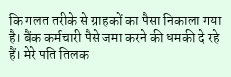कि गलत तरीके से ग्राहकों का पैसा निकाला गया है। बैंक कर्मचारी पैसे जमा करने की धमकी दे रहे हैं। मेरे पति तिलक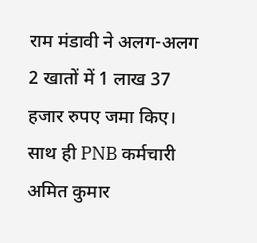राम मंडावी ने अलग-अलग 2 खातों में 1 लाख 37 हजार रुपए जमा किए। साथ ही PNB कर्मचारी अमित कुमार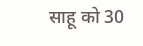साहू को 30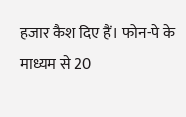हजार कैश दिए हैं। फोन-पे के माध्यम से 20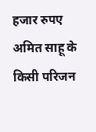हजार रुपए अमित साहू के किसी परिजन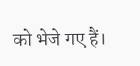को भेजे गए हैं।